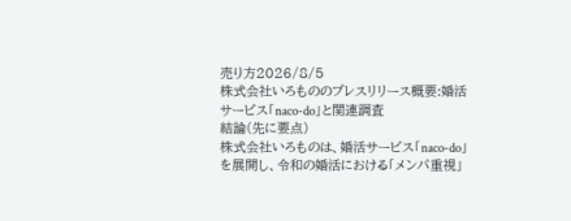売り方2026/8/5
株式会社いろもののプレスリリース概要:婚活サービス「naco-do」と関連調査
結論(先に要点)
株式会社いろものは、婚活サービス「naco-do」を展開し、令和の婚活における「メンパ重視」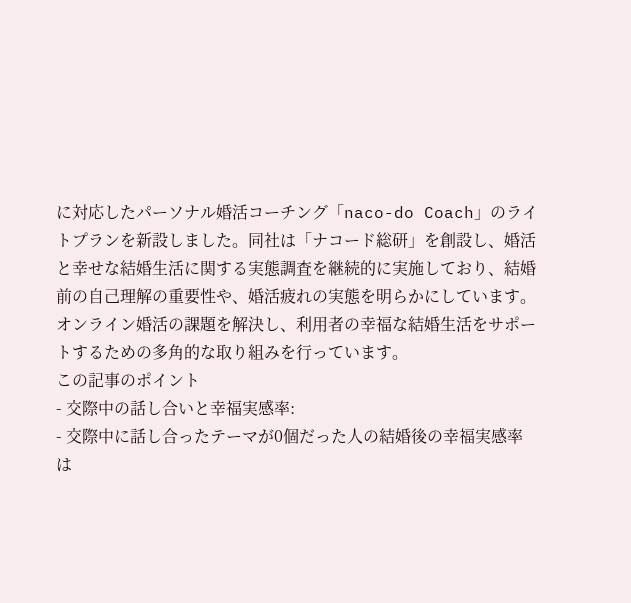に対応したパーソナル婚活コーチング「naco-do Coach」のライトプランを新設しました。同社は「ナコード総研」を創設し、婚活と幸せな結婚生活に関する実態調査を継続的に実施しており、結婚前の自己理解の重要性や、婚活疲れの実態を明らかにしています。オンライン婚活の課題を解決し、利用者の幸福な結婚生活をサポートするための多角的な取り組みを行っています。
この記事のポイント
- 交際中の話し合いと幸福実感率:
- 交際中に話し合ったテーマが0個だった人の結婚後の幸福実感率は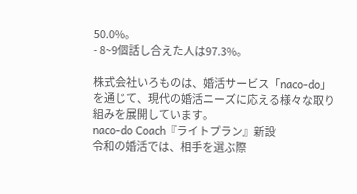50.0%。
- 8~9個話し合えた人は97.3%。

株式会社いろものは、婚活サービス「naco-do」を通じて、現代の婚活ニーズに応える様々な取り組みを展開しています。
naco-do Coach『ライトプラン』新設
令和の婚活では、相手を選ぶ際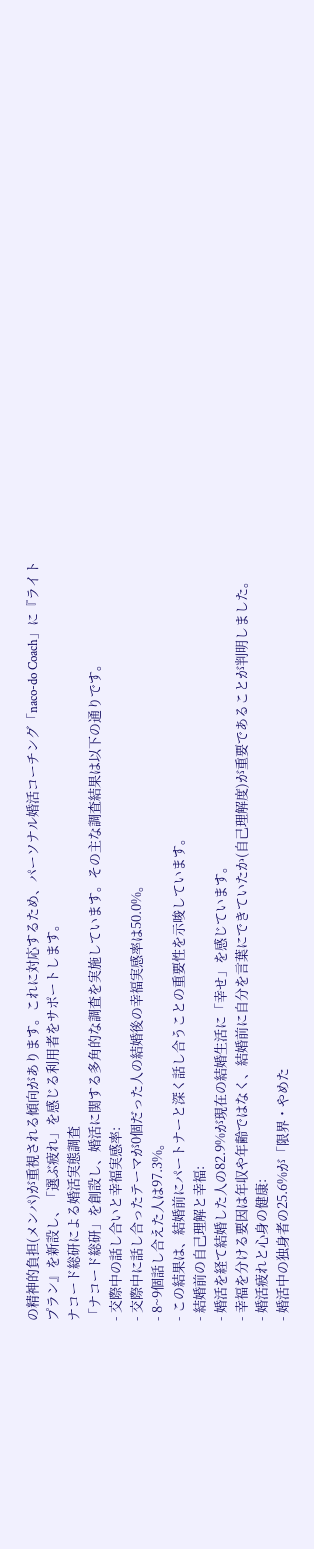の精神的負担(メンパ)が重視される傾向があります。これに対応するため、パーソナル婚活コーチング「naco-do Coach」に『ライトプラン』を新設し、「選ぶ疲れ」を感じる利用者をサポートします。
ナコード総研による婚活実態調査
「ナコード総研」を創設し、婚活に関する多角的な調査を実施しています。その主な調査結果は以下の通りです。
- 交際中の話し合いと幸福実感率:
- 交際中に話し合ったテーマが0個だった人の結婚後の幸福実感率は50.0%。
- 8~9個話し合えた人は97.3%。
- この結果は、結婚前にパートナーと深く話し合うことの重要性を示唆しています。
- 結婚前の自己理解と幸福:
- 婚活を経て結婚した人の82.9%が現在の結婚生活に「幸せ」を感じています。
- 幸福を分ける要因は年収や年齢ではなく、結婚前に自分を言葉にできていたか(自己理解度)が重要であることが判明しました。
- 婚活疲れと心身の健康:
- 婚活中の独身者の25.6%が「限界・やめた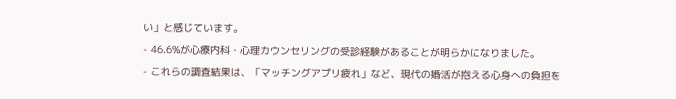い」と感じています。
- 46.6%が心療内科・心理カウンセリングの受診経験があることが明らかになりました。
- これらの調査結果は、「マッチングアプリ疲れ」など、現代の婚活が抱える心身への負担を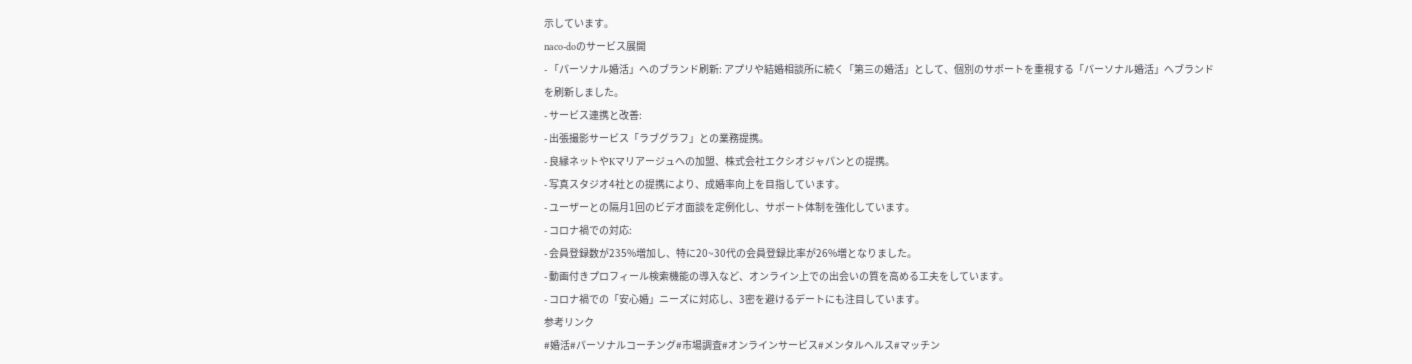示しています。
naco-doのサービス展開
- 「パーソナル婚活」へのブランド刷新: アプリや結婚相談所に続く「第三の婚活」として、個別のサポートを重視する「パーソナル婚活」へブランドを刷新しました。
- サービス連携と改善:
- 出張撮影サービス「ラブグラフ」との業務提携。
- 良縁ネットやKマリアージュへの加盟、株式会社エクシオジャパンとの提携。
- 写真スタジオ4社との提携により、成婚率向上を目指しています。
- ユーザーとの隔月1回のビデオ面談を定例化し、サポート体制を強化しています。
- コロナ禍での対応:
- 会員登録数が235%増加し、特に20~30代の会員登録比率が26%増となりました。
- 動画付きプロフィール検索機能の導入など、オンライン上での出会いの質を高める工夫をしています。
- コロナ禍での「安心婚」ニーズに対応し、3密を避けるデートにも注目しています。
参考リンク
#婚活#パーソナルコーチング#市場調査#オンラインサービス#メンタルヘルス#マッチン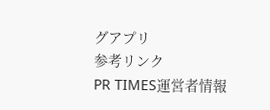グアプリ
参考リンク
PR TIMES運営者情報